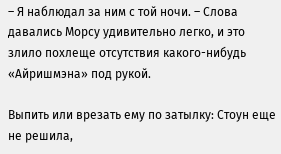– Я наблюдал за ним с той ночи. – Слова давались Морсу удивительно легко, и это злило похлеще отсутствия какого-нибудь «Айришмэна» под рукой.

Выпить или врезать ему по затылку: Стоун еще не решила,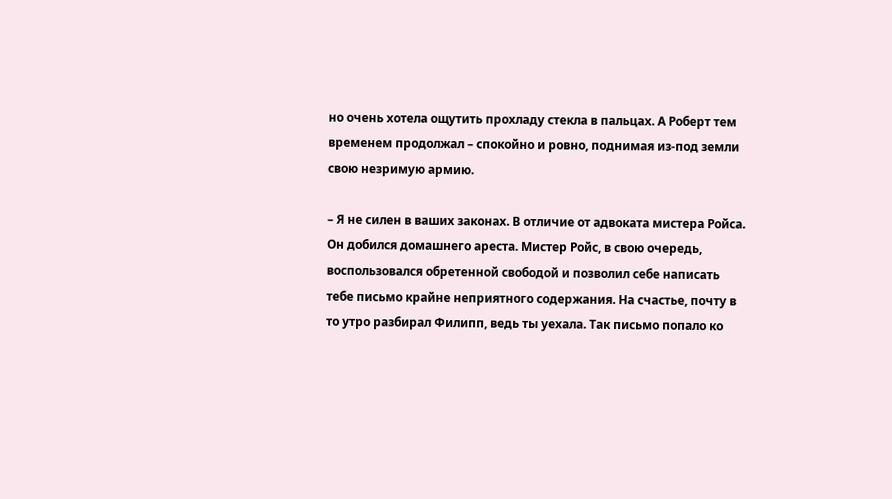но очень хотела ощутить прохладу стекла в пальцах. А Роберт тем временем продолжал – спокойно и ровно, поднимая из-под земли свою незримую армию.

– Я не силен в ваших законах. В отличие от адвоката мистера Ройса. Он добился домашнего ареста. Мистер Ройс, в свою очередь, воспользовался обретенной свободой и позволил себе написать тебе письмо крайне неприятного содержания. На счастье, почту в то утро разбирал Филипп, ведь ты уехала. Так письмо попало ко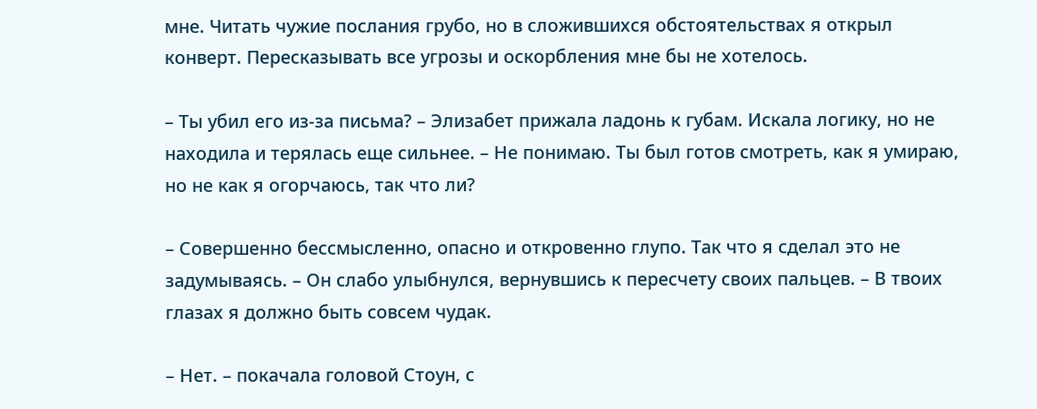мне. Читать чужие послания грубо, но в сложившихся обстоятельствах я открыл конверт. Пересказывать все угрозы и оскорбления мне бы не хотелось.

– Ты убил его из-за письма? – Элизабет прижала ладонь к губам. Искала логику, но не находила и терялась еще сильнее. – Не понимаю. Ты был готов смотреть, как я умираю, но не как я огорчаюсь, так что ли?

– Совершенно бессмысленно, опасно и откровенно глупо. Так что я сделал это не задумываясь. – Он слабо улыбнулся, вернувшись к пересчету своих пальцев. – В твоих глазах я должно быть совсем чудак.

– Нет. – покачала головой Стоун, с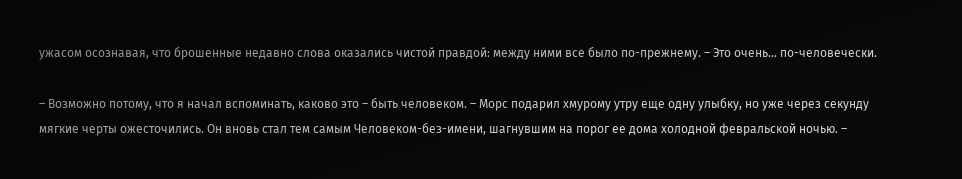ужасом осознавая, что брошенные недавно слова оказались чистой правдой: между ними все было по-прежнему. – Это очень… по-человечески.

– Возможно потому, что я начал вспоминать, каково это – быть человеком. – Морс подарил хмурому утру еще одну улыбку, но уже через секунду мягкие черты ожесточились. Он вновь стал тем самым Человеком-без-имени, шагнувшим на порог ее дома холодной февральской ночью. –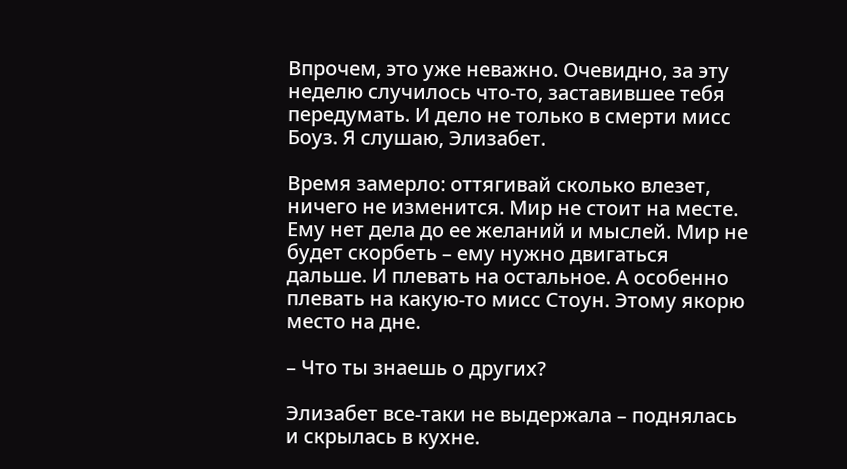Впрочем, это уже неважно. Очевидно, за эту неделю случилось что-то, заставившее тебя передумать. И дело не только в смерти мисс Боуз. Я слушаю, Элизабет.

Время замерло: оттягивай сколько влезет, ничего не изменится. Мир не стоит на месте. Ему нет дела до ее желаний и мыслей. Мир не будет скорбеть – ему нужно двигаться дальше. И плевать на остальное. А особенно плевать на какую-то мисс Стоун. Этому якорю место на дне.

– Что ты знаешь о других?

Элизабет все-таки не выдержала – поднялась и скрылась в кухне.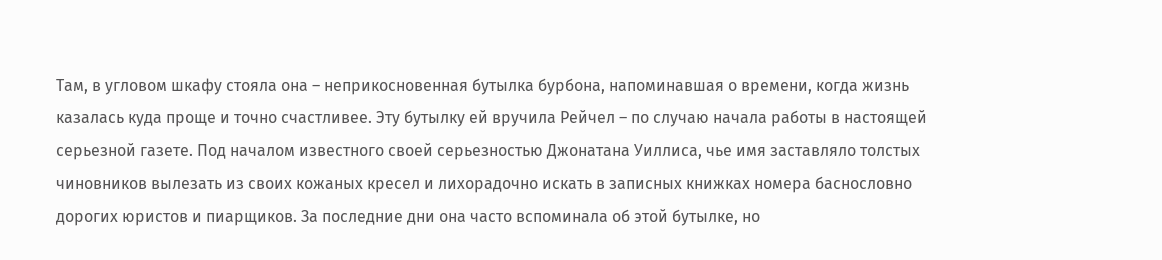Там, в угловом шкафу стояла она – неприкосновенная бутылка бурбона, напоминавшая о времени, когда жизнь казалась куда проще и точно счастливее. Эту бутылку ей вручила Рейчел – по случаю начала работы в настоящей серьезной газете. Под началом известного своей серьезностью Джонатана Уиллиса, чье имя заставляло толстых чиновников вылезать из своих кожаных кресел и лихорадочно искать в записных книжках номера баснословно дорогих юристов и пиарщиков. За последние дни она часто вспоминала об этой бутылке, но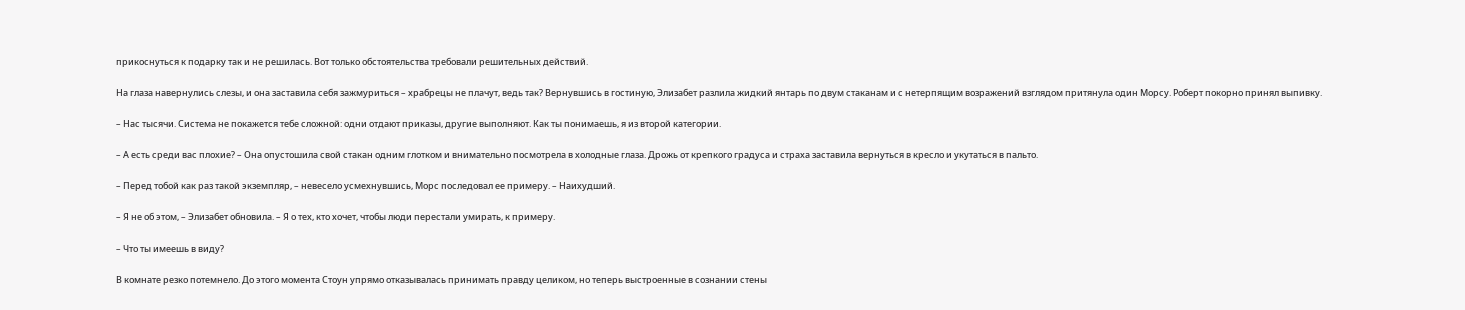прикоснуться к подарку так и не решилась. Вот только обстоятельства требовали решительных действий.

На глаза навернулись слезы, и она заставила себя зажмуриться – храбрецы не плачут, ведь так? Вернувшись в гостиную, Элизабет разлила жидкий янтарь по двум стаканам и с нетерпящим возражений взглядом притянула один Морсу. Роберт покорно принял выпивку.

– Нас тысячи. Система не покажется тебе сложной: одни отдают приказы, другие выполняют. Как ты понимаешь, я из второй категории.

– А есть среди вас плохие? – Она опустошила свой стакан одним глотком и внимательно посмотрела в холодные глаза. Дрожь от крепкого градуса и страха заставила вернуться в кресло и укутаться в пальто.

– Перед тобой как раз такой экземпляр, – невесело усмехнувшись, Морс последовал ее примеру. – Наихудший.

– Я не об этом, – Элизабет обновила. – Я о тех, кто хочет, чтобы люди перестали умирать, к примеру.

– Что ты имеешь в виду?

В комнате резко потемнело. До этого момента Стоун упрямо отказывалась принимать правду целиком, но теперь выстроенные в сознании стены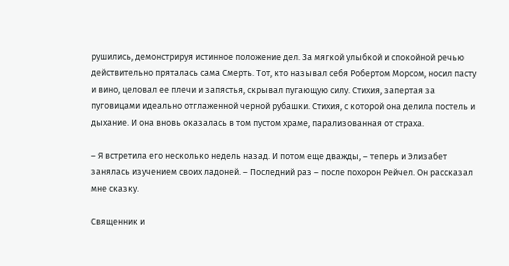рушились, демонстрируя истинное положение дел. За мягкой улыбкой и спокойной речью действительно пряталась сама Смерть. Тот, кто называл себя Робертом Морсом, носил пасту и вино, целовал ее плечи и запястья, скрывал пугающую силу. Стихия, запертая за пуговицами идеально отглаженной черной рубашки. Стихия, с которой она делила постель и дыхание. И она вновь оказалась в том пустом храме, парализованная от страха.

– Я встретила его несколько недель назад. И потом еще дважды, – теперь и Элизабет занялась изучением своих ладоней. – Последний раз – после похорон Рейчел. Он рассказал мне сказку.

Священник и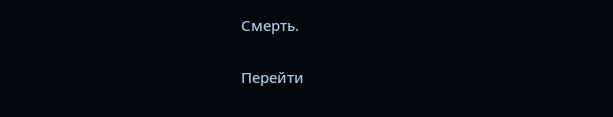Смерть.

Перейти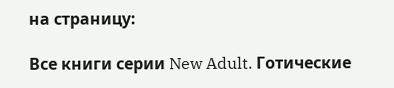на страницу:

Все книги серии New Adult. Готические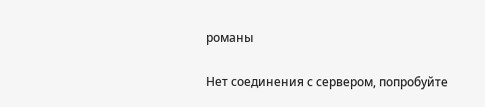романы

Нет соединения с сервером, попробуйте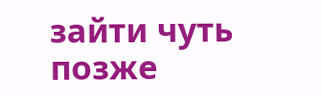зайти чуть позже